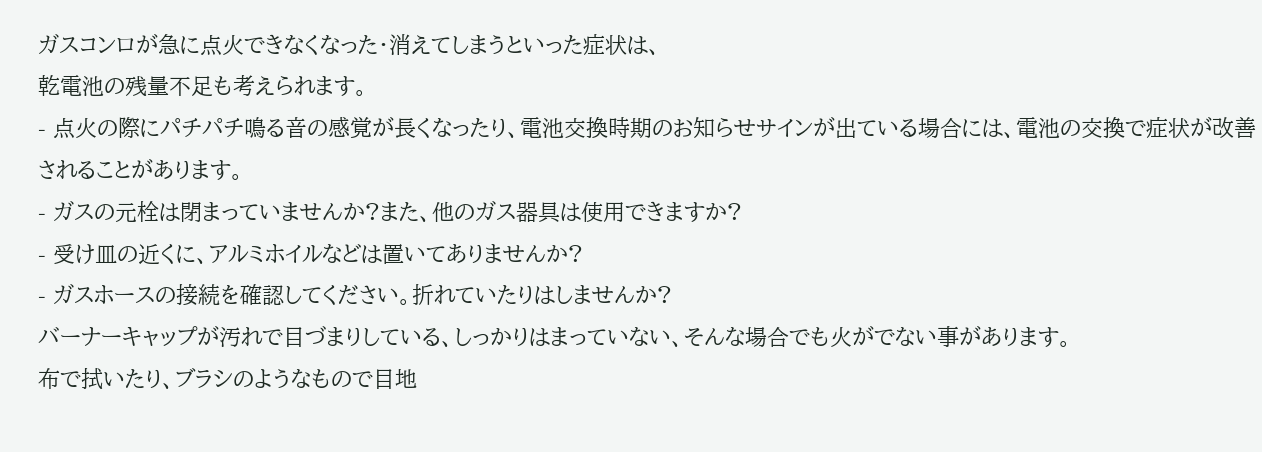ガスコンロが急に点火できなくなった・消えてしまうといった症状は、
乾電池の残量不足も考えられます。
- 点火の際にパチパチ鳴る音の感覚が長くなったり、電池交換時期のお知らせサインが出ている場合には、電池の交換で症状が改善されることがあります。
- ガスの元栓は閉まっていませんか?また、他のガス器具は使用できますか?
- 受け皿の近くに、アルミホイルなどは置いてありませんか?
- ガスホースの接続を確認してください。折れていたりはしませんか?
バーナーキャップが汚れで目づまりしている、しっかりはまっていない、そんな場合でも火がでない事があります。
布で拭いたり、ブラシのようなもので目地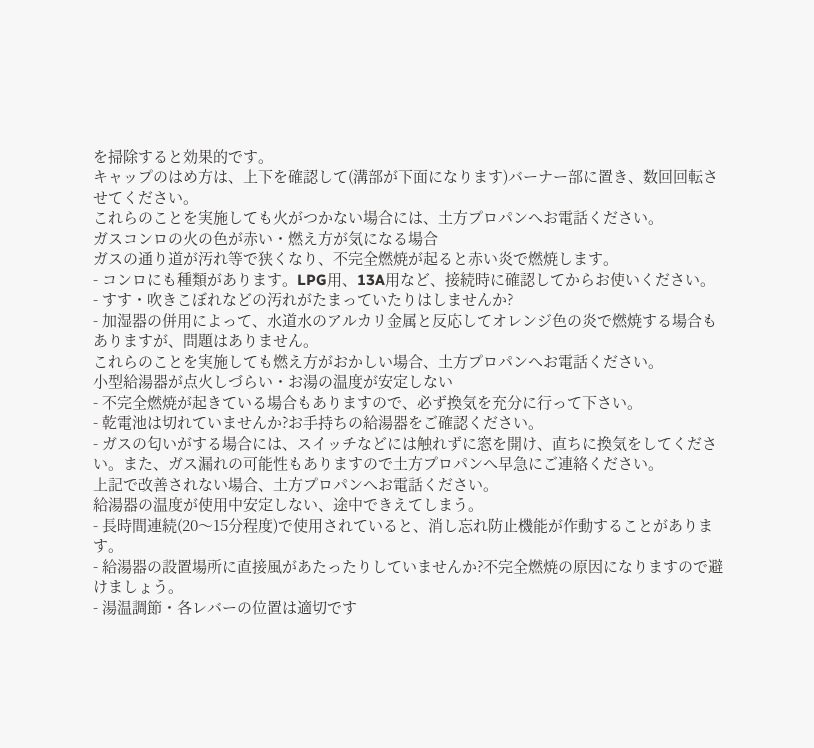を掃除すると効果的です。
キャップのはめ方は、上下を確認して(溝部が下面になります)バーナー部に置き、数回回転させてください。
これらのことを実施しても火がつかない場合には、土方プロパンへお電話ください。
ガスコンロの火の色が赤い・燃え方が気になる場合
ガスの通り道が汚れ等で狭くなり、不完全燃焼が起ると赤い炎で燃焼します。
- コンロにも種類があります。LPG用、13A用など、接続時に確認してからお使いください。
- すす・吹きこぼれなどの汚れがたまっていたりはしませんか?
- 加湿器の併用によって、水道水のアルカリ金属と反応してオレンジ色の炎で燃焼する場合もありますが、問題はありません。
これらのことを実施しても燃え方がおかしい場合、土方プロパンへお電話ください。
小型給湯器が点火しづらい・お湯の温度が安定しない
- 不完全燃焼が起きている場合もありますので、必ず換気を充分に行って下さい。
- 乾電池は切れていませんか?お手持ちの給湯器をご確認ください。
- ガスの匂いがする場合には、スイッチなどには触れずに窓を開け、直ちに換気をしてください。また、ガス漏れの可能性もありますので土方プロパンへ早急にご連絡ください。
上記で改善されない場合、土方プロパンへお電話ください。
給湯器の温度が使用中安定しない、途中できえてしまう。
- 長時間連続(20〜15分程度)で使用されていると、消し忘れ防止機能が作動することがあります。
- 給湯器の設置場所に直接風があたったりしていませんか?不完全燃焼の原因になりますので避けましょう。
- 湯温調節・各レバーの位置は適切です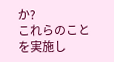か?
これらのことを実施し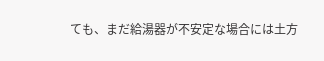ても、まだ給湯器が不安定な場合には土方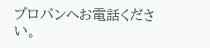プロパンへお電話ください。